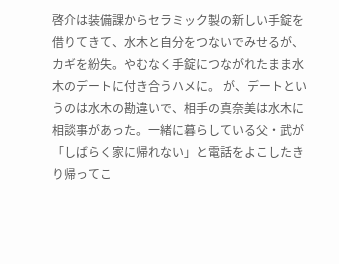啓介は装備課からセラミック製の新しい手錠を借りてきて、水木と自分をつないでみせるが、カギを紛失。やむなく手錠につながれたまま水木のデートに付き合うハメに。 が、デートというのは水木の勘違いで、相手の真奈美は水木に相談事があった。一緒に暮らしている父・武が「しばらく家に帰れない」と電話をよこしたきり帰ってこ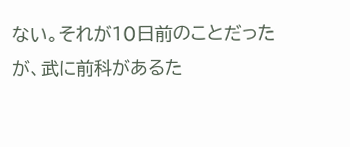ない。それが10日前のことだったが、武に前科があるた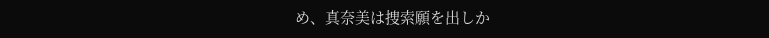め、真奈美は捜索願を出しか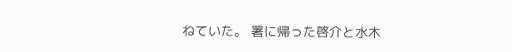ねていた。 署に帰った啓介と水木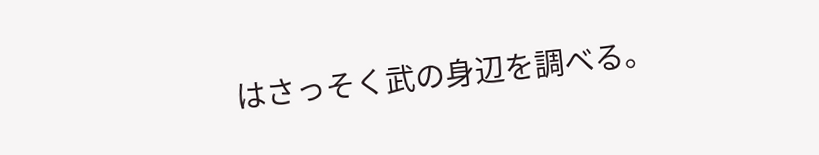はさっそく武の身辺を調べる。